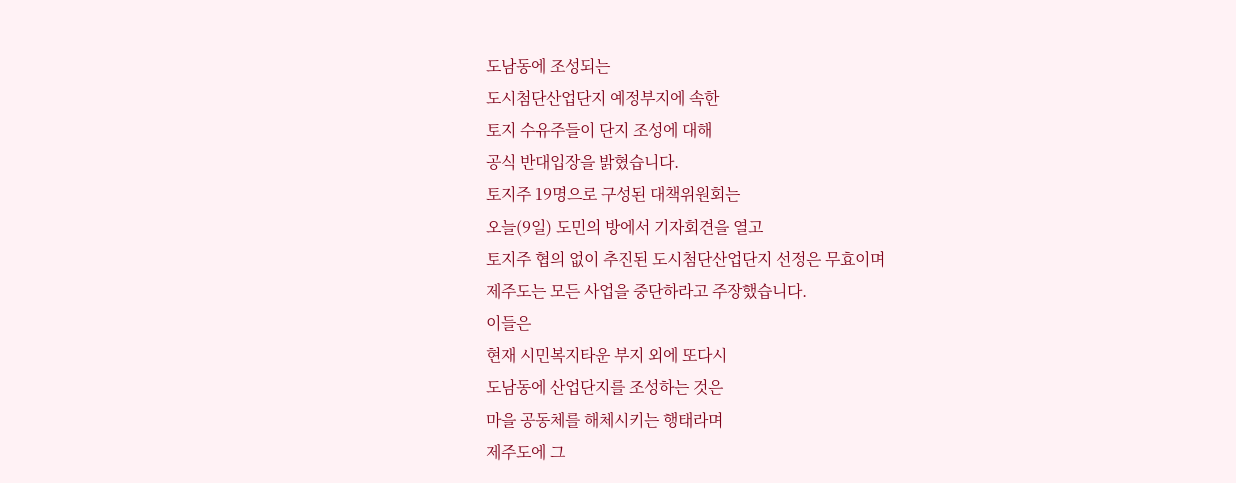도남동에 조성되는
도시첨단산업단지 예정부지에 속한
토지 수유주들이 단지 조성에 대해
공식 반대입장을 밝혔습니다.
토지주 19명으로 구성된 대책위원회는
오늘(9일) 도민의 방에서 기자회견을 열고
토지주 협의 없이 추진된 도시첨단산업단지 선정은 무효이며
제주도는 모든 사업을 중단하라고 주장했습니다.
이들은
현재 시민복지타운 부지 외에 또다시
도남동에 산업단지를 조성하는 것은
마을 공동체를 해체시키는 행태라며
제주도에 그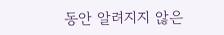동안 알려지지 않은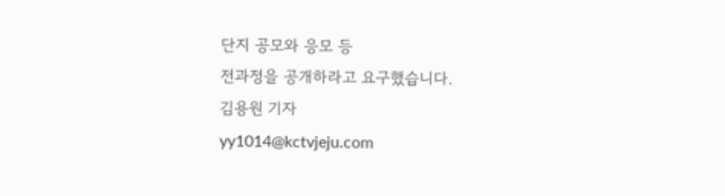단지 공모와 응모 등
전과정을 공개하라고 요구했습니다.
김용원 기자
yy1014@kctvjeju.com